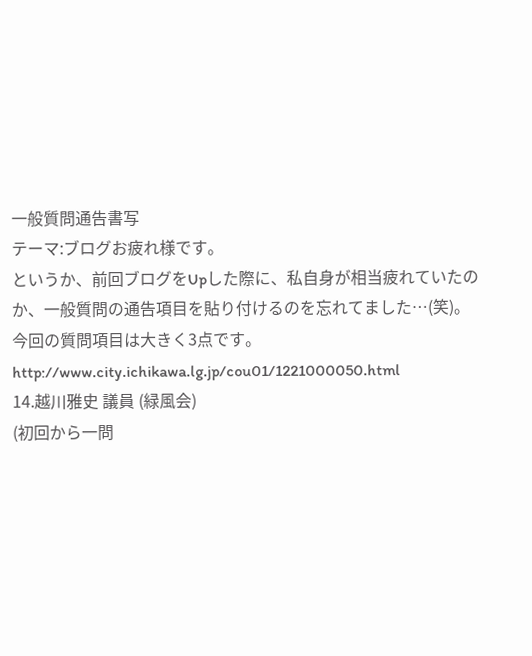一般質問通告書写
テーマ:ブログお疲れ様です。
というか、前回ブログをUpした際に、私自身が相当疲れていたのか、一般質問の通告項目を貼り付けるのを忘れてました…(笑)。
今回の質問項目は大きく3点です。
http://www.city.ichikawa.lg.jp/cou01/1221000050.html
14.越川雅史 議員 (緑風会)
(初回から一問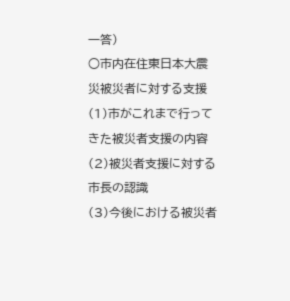一答)
○市内在住東日本大震災被災者に対する支援
(1)市がこれまで行ってきた被災者支援の内容
(2)被災者支援に対する市長の認識
(3)今後における被災者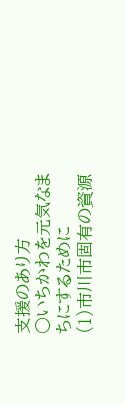支援のあり方
○いちかわを元気なまちにするために
(1)市川市固有の資源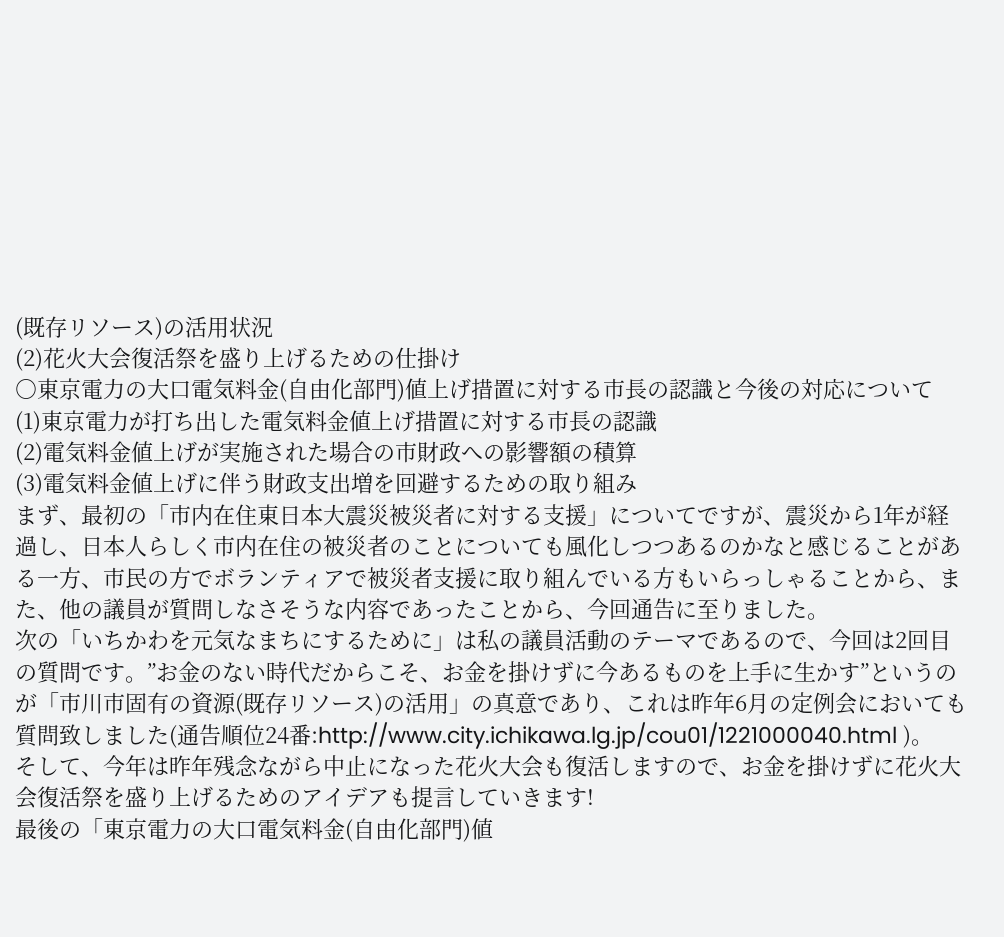(既存リソース)の活用状況
(2)花火大会復活祭を盛り上げるための仕掛け
○東京電力の大口電気料金(自由化部門)値上げ措置に対する市長の認識と今後の対応について
(1)東京電力が打ち出した電気料金値上げ措置に対する市長の認識
(2)電気料金値上げが実施された場合の市財政への影響額の積算
(3)電気料金値上げに伴う財政支出増を回避するための取り組み
まず、最初の「市内在住東日本大震災被災者に対する支援」についてですが、震災から1年が経過し、日本人らしく市内在住の被災者のことについても風化しつつあるのかなと感じることがある一方、市民の方でボランティアで被災者支援に取り組んでいる方もいらっしゃることから、また、他の議員が質問しなさそうな内容であったことから、今回通告に至りました。
次の「いちかわを元気なまちにするために」は私の議員活動のテーマであるので、今回は2回目の質問です。”お金のない時代だからこそ、お金を掛けずに今あるものを上手に生かす”というのが「市川市固有の資源(既存リソース)の活用」の真意であり、これは昨年6月の定例会においても質問致しました(通告順位24番:http://www.city.ichikawa.lg.jp/cou01/1221000040.html )。
そして、今年は昨年残念ながら中止になった花火大会も復活しますので、お金を掛けずに花火大会復活祭を盛り上げるためのアイデアも提言していきます!
最後の「東京電力の大口電気料金(自由化部門)値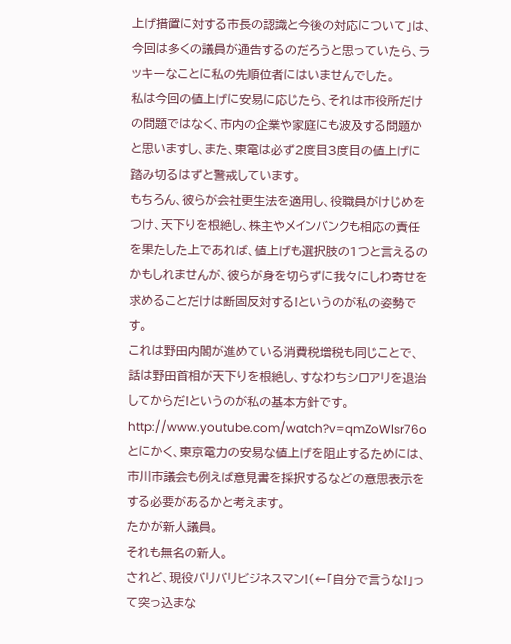上げ措置に対する市長の認識と今後の対応について」は、今回は多くの議員が通告するのだろうと思っていたら、ラッキーなことに私の先順位者にはいませんでした。
私は今回の値上げに安易に応じたら、それは市役所だけの問題ではなく、市内の企業や家庭にも波及する問題かと思いますし、また、東電は必ず2度目3度目の値上げに踏み切るはずと警戒しています。
もちろん、彼らが会社更生法を適用し、役職員がけじめをつけ、天下りを根絶し、株主やメインバンクも相応の責任を果たした上であれば、値上げも選択肢の1つと言えるのかもしれませんが、彼らが身を切らずに我々にしわ寄せを求めることだけは断固反対する!というのが私の姿勢です。
これは野田内閣が進めている消費税増税も同じことで、話は野田首相が天下りを根絶し、すなわちシロアリを退治してからだ!というのが私の基本方針です。
http://www.youtube.com/watch?v=qmZoWlsr76o
とにかく、東京電力の安易な値上げを阻止するためには、市川市議会も例えば意見書を採択するなどの意思表示をする必要があるかと考えます。
たかが新人議員。
それも無名の新人。
されど、現役バリバリビジネスマン!(←「自分で言うな!」って突っ込まな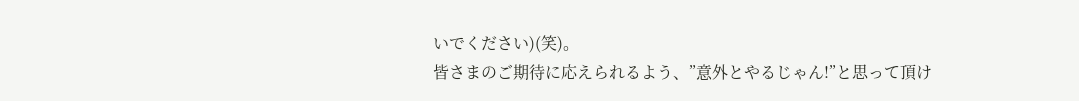いでください)(笑)。
皆さまのご期待に応えられるよう、”意外とやるじゃん!”と思って頂け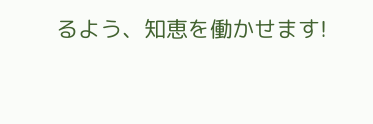るよう、知恵を働かせます!